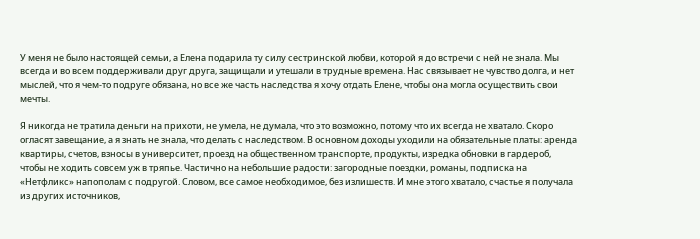У меня не было настоящей семьи, а Елена подарила ту силу сестринской любви, которой я до встречи с ней не знала. Мы всегда и во всем поддерживали друг друга, защищали и утешали в трудные времена. Нас связывает не чувство долга, и нет мыслей, что я чем-то подруге обязана, но все же часть наследства я хочу отдать Елене, чтобы она могла осуществить свои мечты.

Я никогда не тратила деньги на прихоти, не умела, не думала, что это возможно, потому что их всегда не хватало. Скоро огласят завещание, а я знать не знала, что делать с наследством. В основном доходы уходили на обязательные платы: аренда квартиры, счетов, взносы в университет, проезд на общественном транспорте, продукты, изредка обновки в гардероб, чтобы не ходить совсем уж в тряпье. Частично на небольшие радости: загородные поездки, романы, подписка на «Нетфликс» напополам с подругой. Словом, все самое необходимое, без излишеств. И мне этого хватало, счастье я получала из других источников,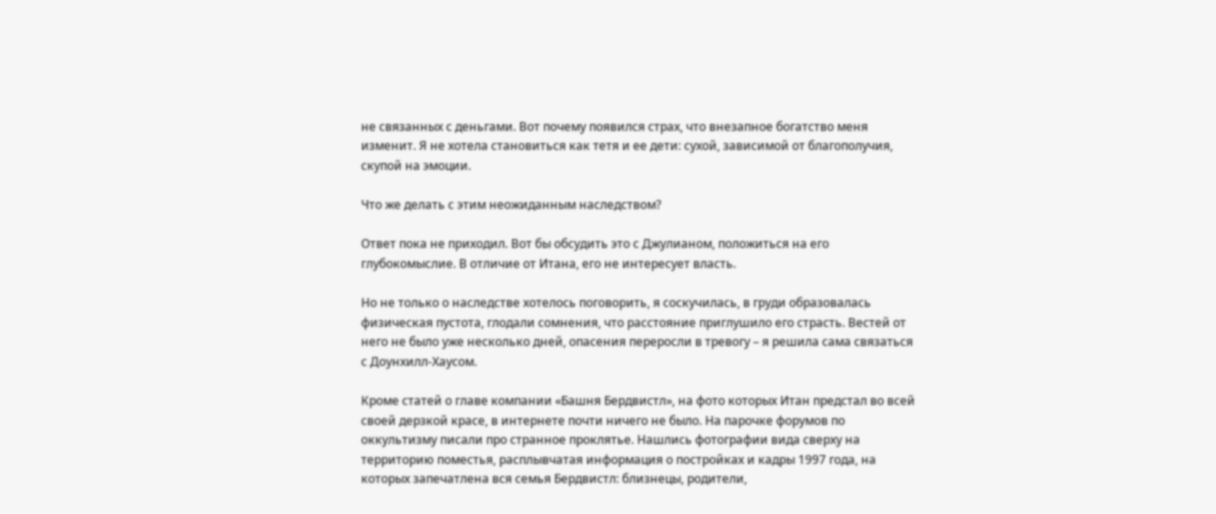не связанных с деньгами. Вот почему появился страх, что внезапное богатство меня изменит. Я не хотела становиться как тетя и ее дети: сухой, зависимой от благополучия, скупой на эмоции.

Что же делать с этим неожиданным наследством?

Ответ пока не приходил. Вот бы обсудить это с Джулианом, положиться на его глубокомыслие. В отличие от Итана, его не интересует власть.

Но не только о наследстве хотелось поговорить, я соскучилась, в груди образовалась физическая пустота, глодали сомнения, что расстояние приглушило его страсть. Вестей от него не было уже несколько дней, опасения переросли в тревогу – я решила сама связаться с Доунхилл-Хаусом.

Кроме статей о главе компании «Башня Бердвистл», на фото которых Итан предстал во всей своей дерзкой красе, в интернете почти ничего не было. На парочке форумов по оккультизму писали про странное проклятье. Нашлись фотографии вида сверху на территорию поместья, расплывчатая информация о постройках и кадры 1997 года, на которых запечатлена вся семья Бердвистл: близнецы, родители,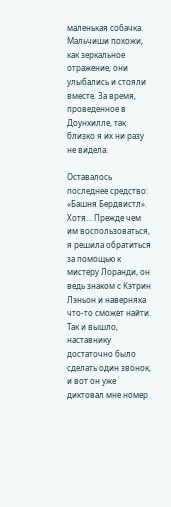маленькая собачка. Мальчиши похожи, как зеркальное отражение, они улыбались и стояли вместе. За время, проведенное в Доунхилле, так близко я их ни разу не видела.

Оставалось последнее средство: «Башня Бердвистл». Хотя… Прежде чем им воспользоваться, я решила обратиться за помощью к мистеру Лоранди, он ведь знаком с Кэтрин Лэньон и наверняка что-то сможет найти. Так и вышло, наставнику достаточно было сделать один звонок, и вот он уже диктовал мне номер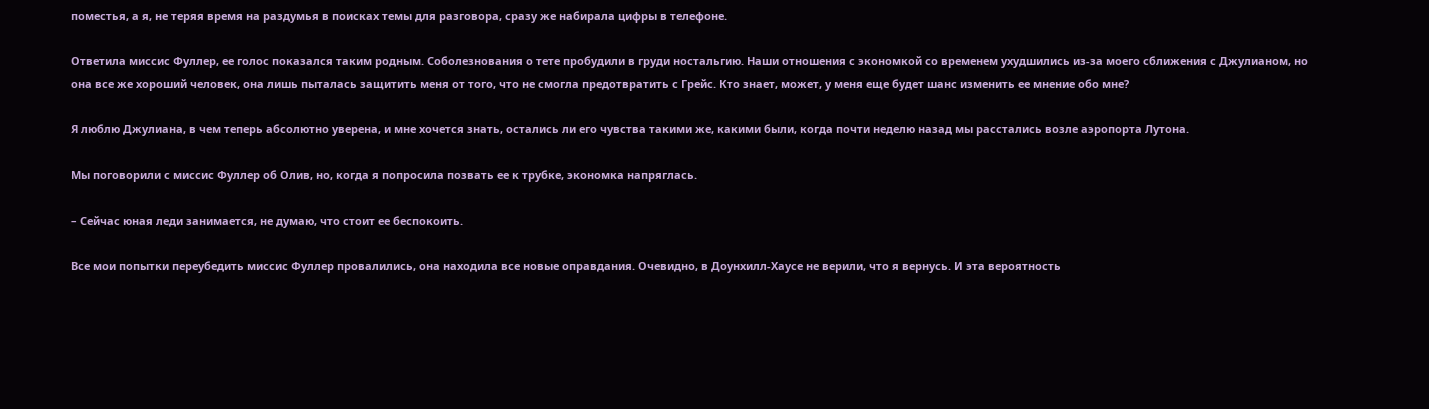поместья, а я, не теряя время на раздумья в поисках темы для разговора, сразу же набирала цифры в телефоне.

Ответила миссис Фуллер, ее голос показался таким родным. Соболезнования о тете пробудили в груди ностальгию. Наши отношения с экономкой со временем ухудшились из-за моего сближения с Джулианом, но она все же хороший человек, она лишь пыталась защитить меня от того, что не смогла предотвратить с Грейс. Кто знает, может, у меня еще будет шанс изменить ее мнение обо мне?

Я люблю Джулиана, в чем теперь абсолютно уверена, и мне хочется знать, остались ли его чувства такими же, какими были, когда почти неделю назад мы расстались возле аэропорта Лутона.

Мы поговорили с миссис Фуллер об Олив, но, когда я попросила позвать ее к трубке, экономка напряглась.

– Сейчас юная леди занимается, не думаю, что стоит ее беспокоить.

Все мои попытки переубедить миссис Фуллер провалились, она находила все новые оправдания. Очевидно, в Доунхилл-Хаусе не верили, что я вернусь. И эта вероятность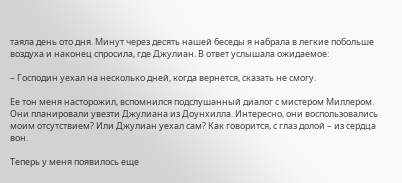таяла день ото дня. Минут через десять нашей беседы я набрала в легкие побольше воздуха и наконец спросила, где Джулиан. В ответ услышала ожидаемое:

– Господин уехал на несколько дней, когда вернется, сказать не смогу.

Ее тон меня насторожил, вспомнился подслушанный диалог с мистером Миллером. Они планировали увезти Джулиана из Доунхилла. Интересно, они воспользовались моим отсутствием? Или Джулиан уехал сам? Как говорится, с глаз долой – из сердца вон.

Теперь у меня появилось еще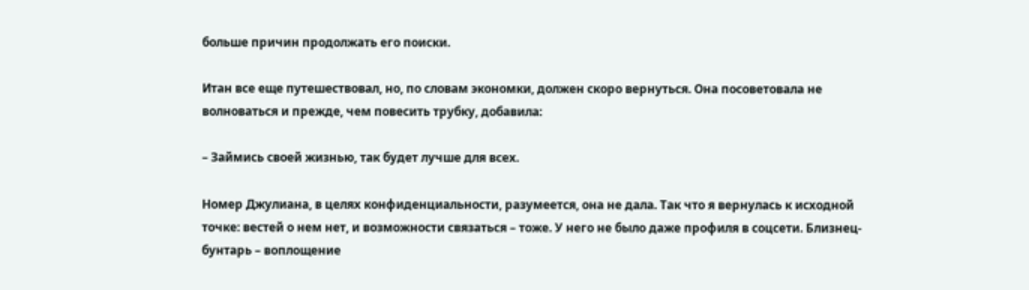больше причин продолжать его поиски.

Итан все еще путешествовал, но, по словам экономки, должен скоро вернуться. Она посоветовала не волноваться и прежде, чем повесить трубку, добавила:

– Займись своей жизнью, так будет лучше для всех.

Номер Джулиана, в целях конфиденциальности, разумеется, она не дала. Так что я вернулась к исходной точке: вестей о нем нет, и возможности связаться – тоже. У него не было даже профиля в соцсети. Близнец-бунтарь – воплощение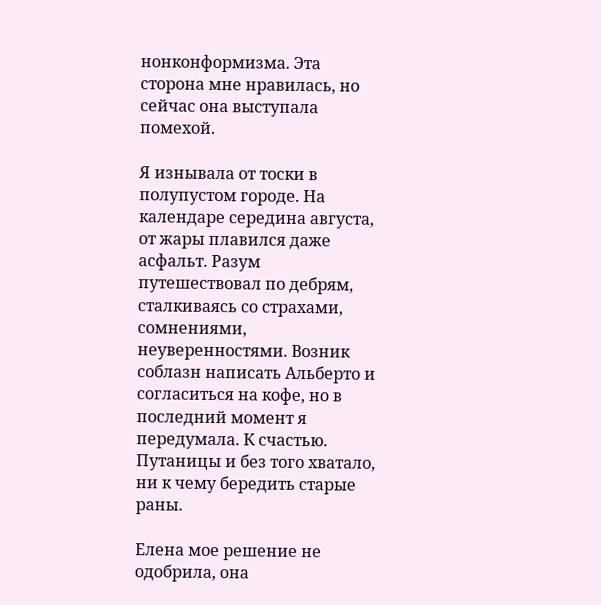нонконформизма. Эта сторона мне нравилась, но сейчас она выступала помехой.

Я изнывала от тоски в полупустом городе. На календаре середина августа, от жары плавился даже асфальт. Разум путешествовал по дебрям, сталкиваясь со страхами, сомнениями, неуверенностями. Возник соблазн написать Альберто и согласиться на кофе, но в последний момент я передумала. К счастью. Путаницы и без того хватало, ни к чему бередить старые раны.

Елена мое решение не одобрила, она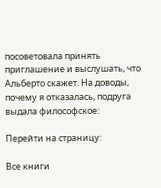посоветовала принять приглашение и выслушать, что Альберто скажет. На доводы, почему я отказалась, подруга выдала философское:

Перейти на страницу:

Все книги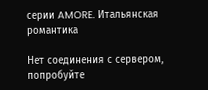серии AMORE. Итальянская романтика

Нет соединения с сервером, попробуйте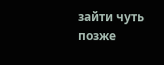зайти чуть позже